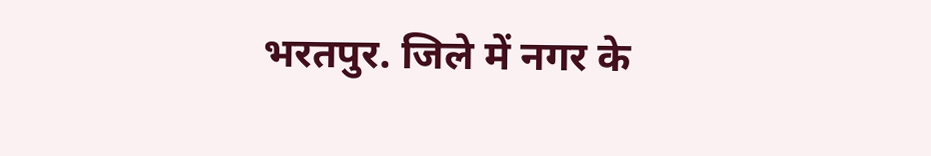भरतपुर. जिले में नगर के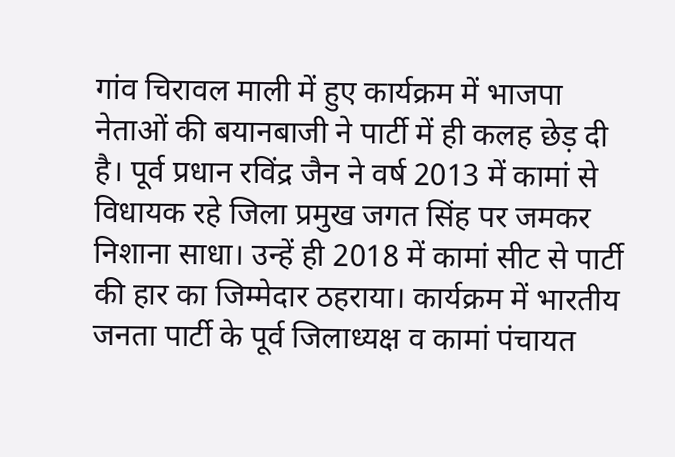गांव चिरावल माली में हुए कार्यक्रम में भाजपा नेताओं की बयानबाजी ने पार्टी में ही कलह छेड़ दी है। पूर्व प्रधान रविंद्र जैन ने वर्ष 2013 में कामां से विधायक रहे जिला प्रमुख जगत सिंह पर जमकर निशाना साधा। उन्हें ही 2018 में कामां सीट से पार्टी की हार का जिम्मेदार ठहराया। कार्यक्रम में भारतीय जनता पार्टी के पूर्व जिलाध्यक्ष व कामां पंचायत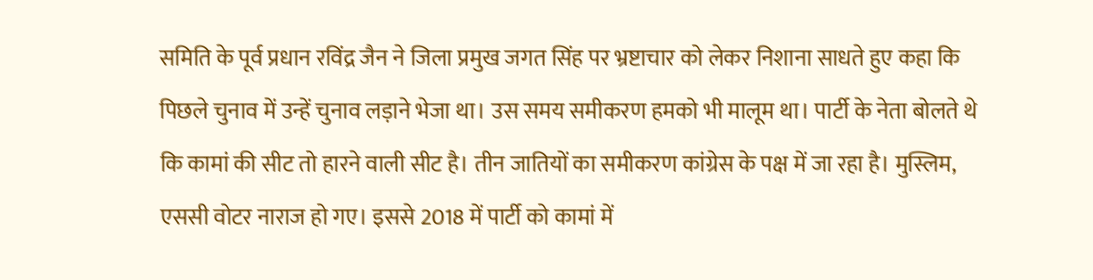समिति के पूर्व प्रधान रविंद्र जैन ने जिला प्रमुख जगत सिंह पर भ्रष्टाचार को लेकर निशाना साधते हुए कहा कि पिछले चुनाव में उन्हें चुनाव लड़ाने भेजा था। उस समय समीकरण हमको भी मालूम था। पार्टी के नेता बोलते थे कि कामां की सीट तो हारने वाली सीट है। तीन जातियों का समीकरण कांग्रेस के पक्ष में जा रहा है। मुस्लिम, एससी वोटर नाराज हो गए। इससे 2018 में पार्टी को कामां में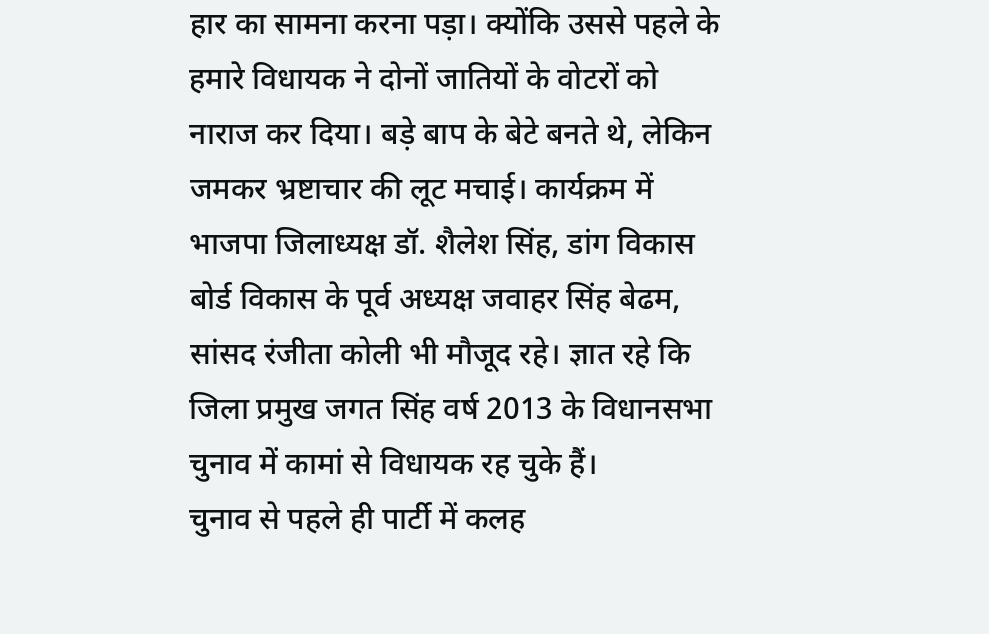हार का सामना करना पड़ा। क्योंकि उससे पहले के हमारे विधायक ने दोनों जातियों के वोटरों को नाराज कर दिया। बड़े बाप के बेटे बनते थे, लेकिन जमकर भ्रष्टाचार की लूट मचाई। कार्यक्रम में भाजपा जिलाध्यक्ष डॉ. शैलेश सिंह, डांग विकास बोर्ड विकास के पूर्व अध्यक्ष जवाहर सिंह बेढम, सांसद रंजीता कोली भी मौजूद रहे। ज्ञात रहे कि जिला प्रमुख जगत सिंह वर्ष 2013 के विधानसभा चुनाव में कामां से विधायक रह चुके हैं।
चुनाव से पहले ही पार्टी में कलह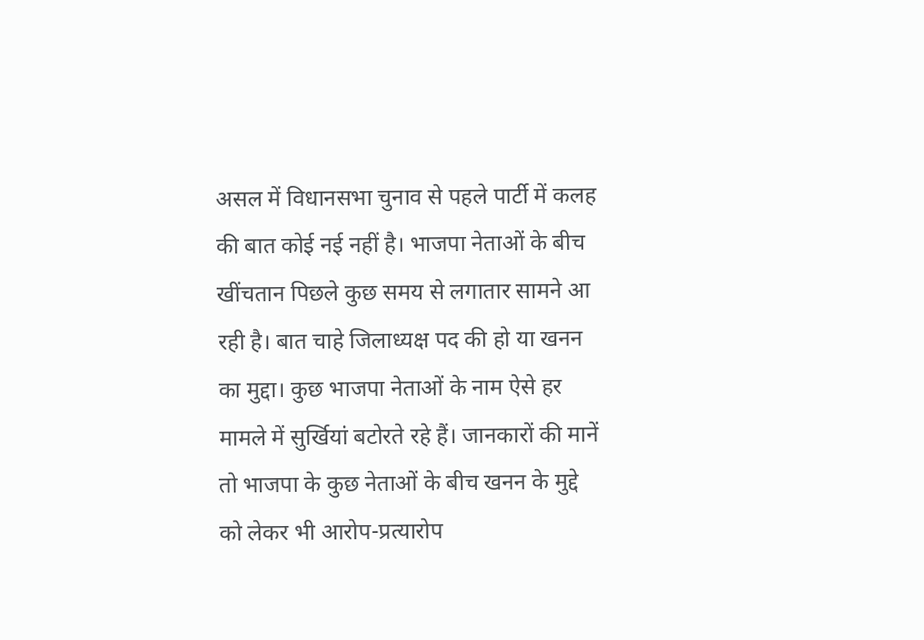असल में विधानसभा चुनाव से पहले पार्टी में कलह की बात कोई नई नहीं है। भाजपा नेताओं के बीच खींचतान पिछले कुछ समय से लगातार सामने आ रही है। बात चाहे जिलाध्यक्ष पद की हो या खनन का मुद्दा। कुछ भाजपा नेताओं के नाम ऐसे हर मामले में सुर्खियां बटोरते रहे हैं। जानकारों की मानें तो भाजपा के कुछ नेताओं के बीच खनन के मुद्दे को लेकर भी आरोप-प्रत्यारोप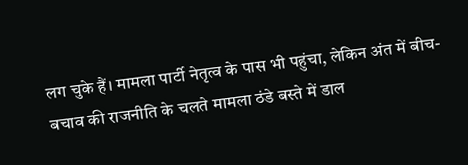लग चुके हैं। मामला पार्टी नेतृत्व के पास भी पहुंचा, लेकिन अंत में बीच-बचाव की राजनीति के चलते मामला ठंडे बस्ते में डाल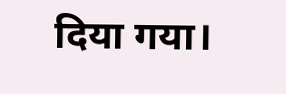दिया गया।